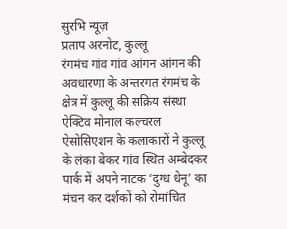सुरभि न्यूज़
प्रताप अरनोट, कुल्लू
रंगमंच गांव गांव आंगन आंगन की अवधारणा के अन्तरगत रंगमंच के क्षेत्र में कुल्लू की सक्रिय संस्था ऐक्टिव मोनाल कल्चरल ऐसोसिएशन के कलाकारों ने कुल्लू के लंका बेकर गांव स्थित अम्बेदकर पार्क में अपने नाटक ‘दुग्ध धेनू’ का मंचन कर दर्शकों को रोमांचित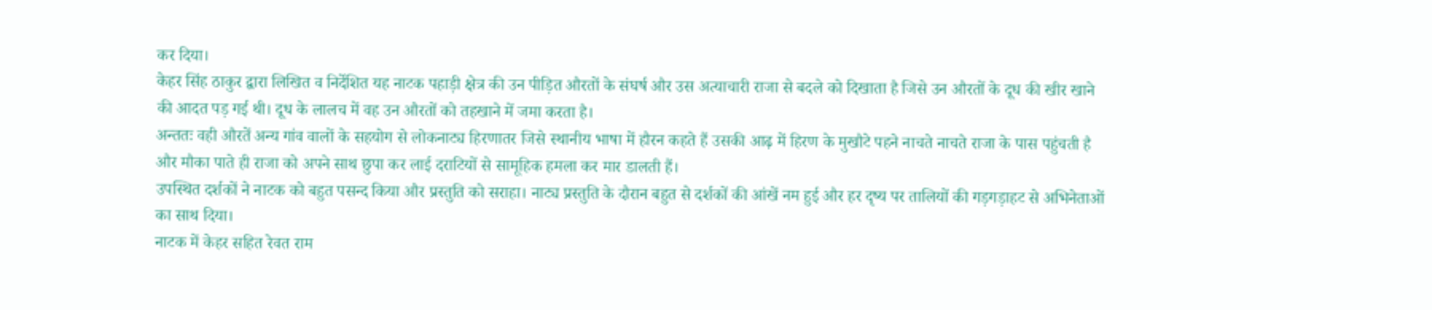कर दिया।
केहर सिंह ठाकुर द्वारा लिखित व निर्देशित यह नाटक पहाड़ी क्षेत्र की उन पीड़ित औरतों के संघर्ष और उस अत्याचारी राजा से बदले को दिखाता है जिसे उन औरतों के दूध की खीर खाने की आदत पड़ गई थी। दूध के लालच में वह उन औरतों को तहखाने में जमा करता है।
अन्ततः वही औरतें अन्य गांव वालों के सहयोग से लोकनाट्य हिरणातर जिसे स्थानीय भाषा में हौरन कहते हैं उसकी आढ़ में हिरण के मुखौटे पहने नाचते नाचते राजा के पास पहुंचती है और मौका पाते ही राजा को अपने साथ छुपा कर लाई दराटियों से सामूहिक हमला कर मार डालती हैं।
उपस्थित दर्शकों ने नाटक को बहुत पसन्द किया और प्रस्तुति को सराहा। नाट्य प्रस्तुति के दौरान बहुत से दर्शकों की आंखें नम हुई और हर दृष्य पर तालियों की गड़गड़ाहट से अभिनेताओं का साथ दिया।
नाटक में केहर सहित रेवत राम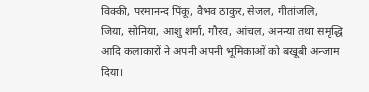विक्की, परमानन्द पिंकू, वैभव ठाकुर, सेजल, गीतांजलि, जिया, सोनिया, आशु शर्मा, गौरव, आंचल, अनन्या तथा समृद्धि आदि कलाकारों ने अपनी अपनी भूमिकाओं को बखूबी अन्जाम दिया।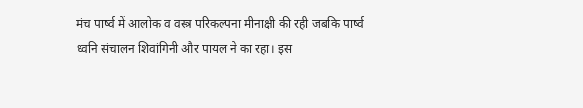मंच पार्ष्व में आलोक व वस्त्र परिकल्पना मीनाक्षी की रही जबकि पार्ष्व ध्वनि संचालन शिवांगिनी और पायल ने का रहा। इस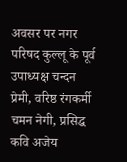अवसर पर नगर परिषद कुल्लू के पूर्व उपाध्यक्ष चन्दन प्रेमी, वरिष्ठ रंगकर्मी चमन नेगी, प्रसिद्ध कवि अजेय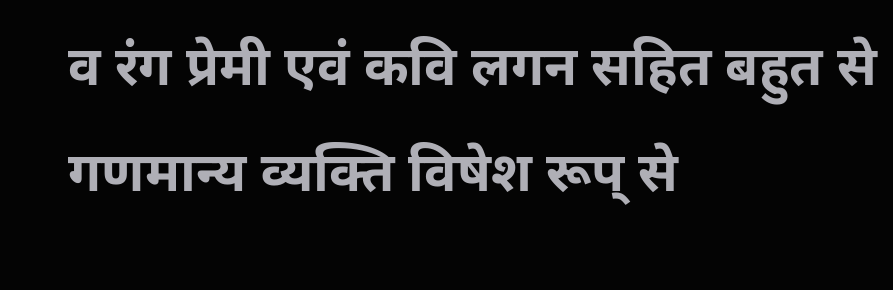व रंग प्रेमी एवं कवि लगन सहित बहुत से गणमान्य व्यक्ति विषेश रूप् से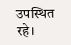उपस्थित रहे।